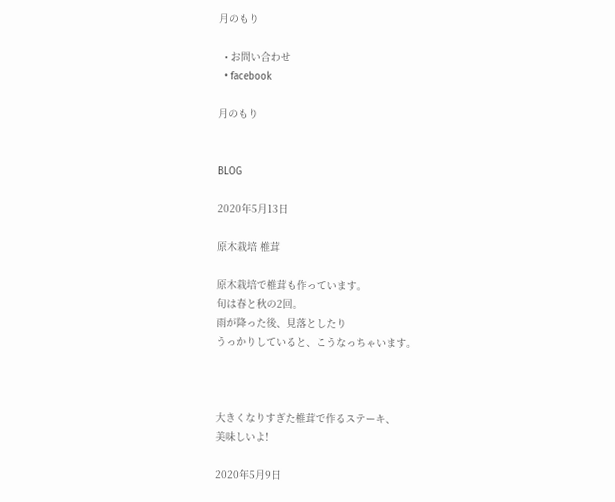月のもり

  • お問い合わせ
  • facebook

月のもり


BLOG

2020年5月13日

原木栽培 椎茸

原木栽培で椎茸も作っています。
旬は春と秋の2回。
雨が降った後、見落としたり
うっかりしていると、こうなっちゃいます。



大きくなりすぎた椎茸で作るステーキ、
美味しいよ!

2020年5月9日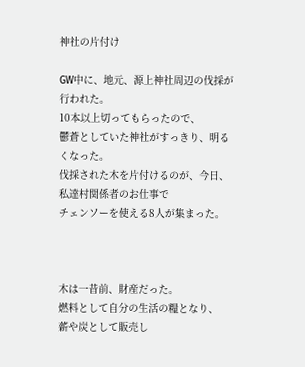神社の片付け

GW中に、地元、源上神社周辺の伐採が行われた。
10本以上切ってもらったので、
鬱蒼としていた神社がすっきり、明るくなった。
伐採された木を片付けるのが、今日、私達村関係者のお仕事で
チェンソーを使える8人が集まった。



木は一昔前、財産だった。
燃料として自分の生活の糧となり、
薪や炭として販売し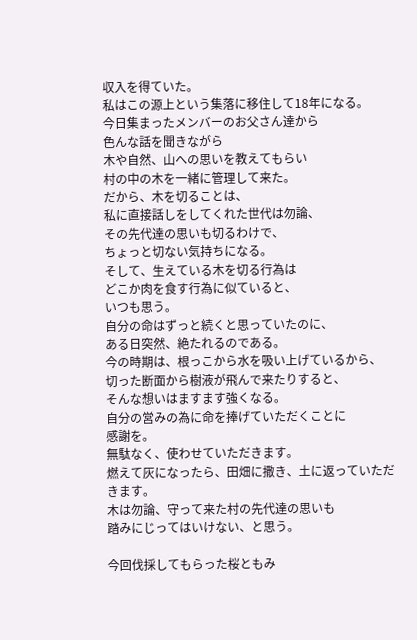収入を得ていた。
私はこの源上という集落に移住して18年になる。
今日集まったメンバーのお父さん達から
色んな話を聞きながら
木や自然、山への思いを教えてもらい
村の中の木を一緒に管理して来た。
だから、木を切ることは、
私に直接話しをしてくれた世代は勿論、
その先代達の思いも切るわけで、
ちょっと切ない気持ちになる。
そして、生えている木を切る行為は
どこか肉を食す行為に似ていると、
いつも思う。
自分の命はずっと続くと思っていたのに、
ある日突然、絶たれるのである。
今の時期は、根っこから水を吸い上げているから、
切った断面から樹液が飛んで来たりすると、
そんな想いはますます強くなる。
自分の営みの為に命を捧げていただくことに
感謝を。
無駄なく、使わせていただきます。
燃えて灰になったら、田畑に撒き、土に返っていただきます。
木は勿論、守って来た村の先代達の思いも
踏みにじってはいけない、と思う。

今回伐採してもらった桜ともみ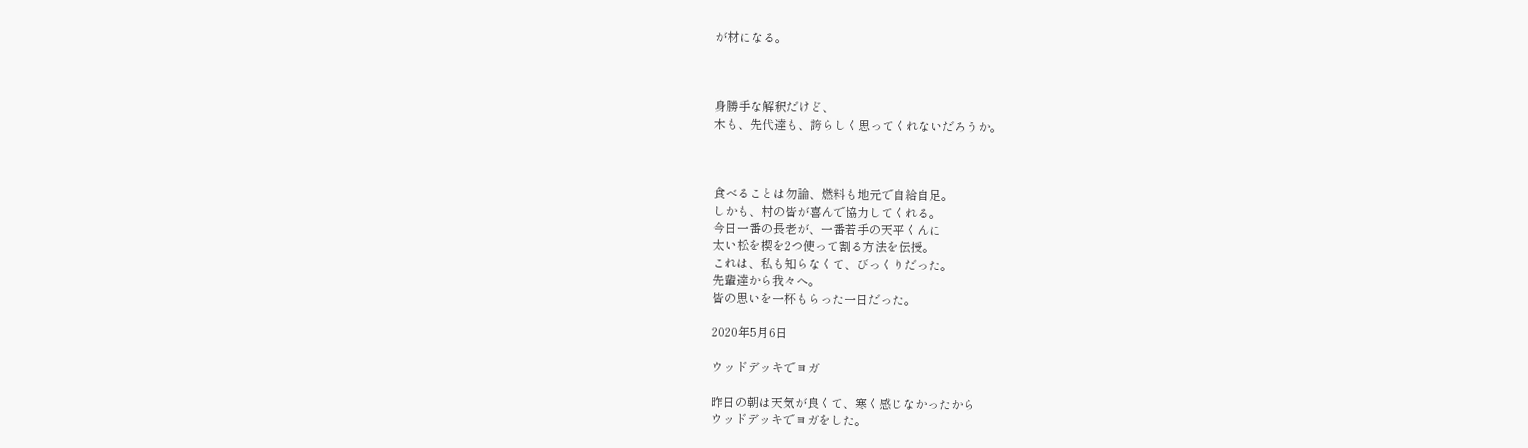が材になる。



身勝手な解釈だけど、
木も、先代達も、誇らしく思ってくれないだろうか。



食べることは勿論、燃料も地元で自給自足。
しかも、村の皆が喜んで協力してくれる。
今日一番の長老が、一番若手の天平くんに
太い松を楔を2つ使って割る方法を伝授。
これは、私も知らなくて、びっくりだった。
先輩達から我々へ。
皆の思いを一杯もらった一日だった。

2020年5月6日

ウッドデッキでヨガ

昨日の朝は天気が良くて、寒く感じなかったから
ウッドデッキでヨガをした。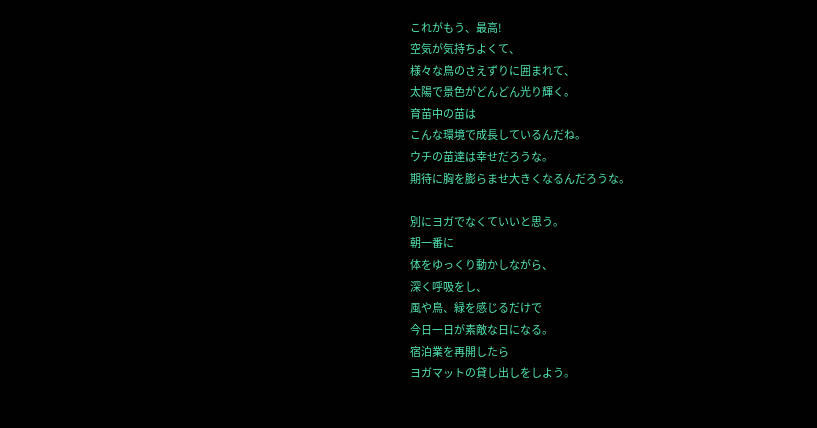これがもう、最高!
空気が気持ちよくて、
様々な鳥のさえずりに囲まれて、
太陽で景色がどんどん光り輝く。
育苗中の苗は
こんな環境で成長しているんだね。
ウチの苗達は幸せだろうな。
期待に胸を膨らませ大きくなるんだろうな。

別にヨガでなくていいと思う。
朝一番に
体をゆっくり動かしながら、
深く呼吸をし、
風や鳥、緑を感じるだけで
今日一日が素敵な日になる。
宿泊業を再開したら
ヨガマットの貸し出しをしよう。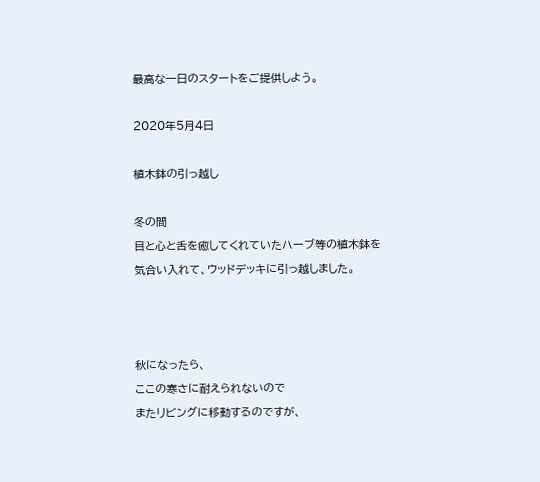最高な一日のスタートをご提供しよう。

2020年5月4日

植木鉢の引っ越し

冬の間
目と心と舌を癒してくれていたハーブ等の植木鉢を
気合い入れて、ウッドデッキに引っ越しました。



秋になったら、
ここの寒さに耐えられないので
またリビングに移動するのですが、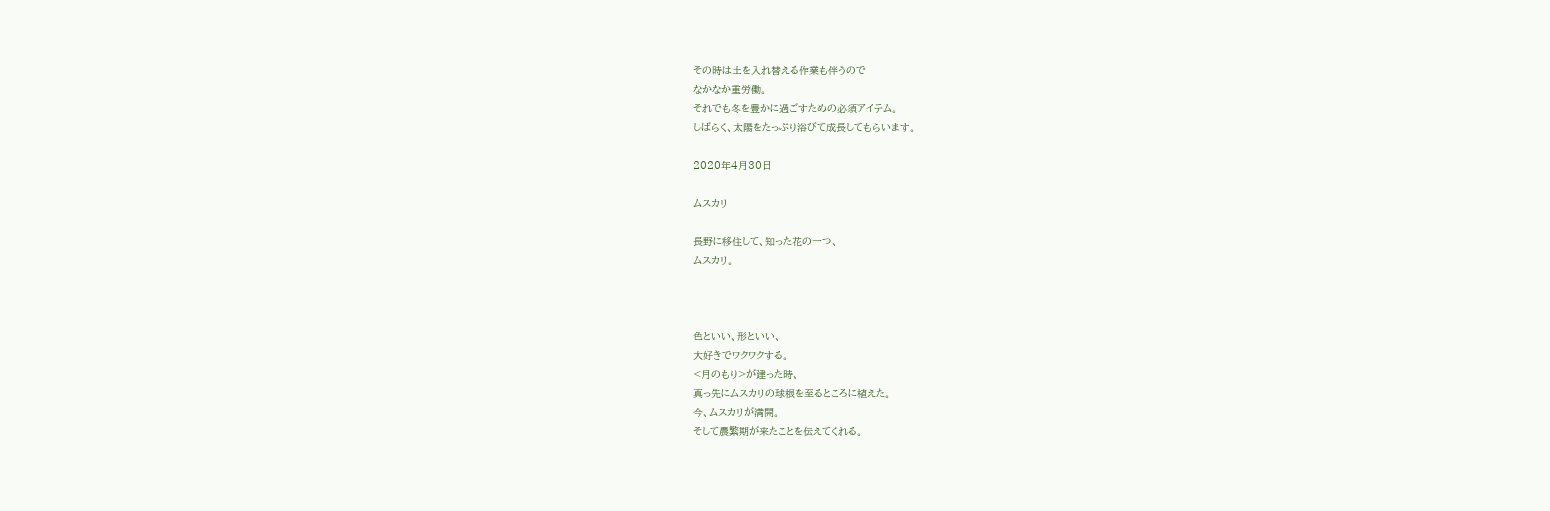その時は土を入れ替える作業も伴うので
なかなか重労働。
それでも冬を豊かに過ごすための必須アイテム。
しばらく、太陽をたっぷり浴びて成長してもらいます。

2020年4月30日

ムスカリ

長野に移住して、知った花の一つ、
ムスカリ。



色といい、形といい、
大好きでワクワクする。
<月のもり>が建った時、
真っ先にムスカリの球根を至るところに植えた。
今、ムスカリが満開。
そして農繁期が来たことを伝えてくれる。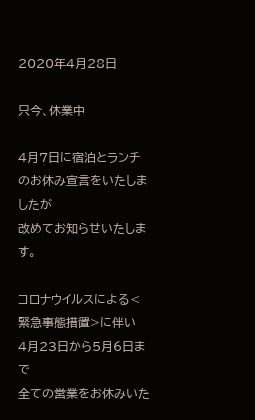2020年4月28日

只今、休業中

4月7日に宿泊とランチのお休み宣言をいたしましたが
改めてお知らせいたします。

コロナウイルスによる<緊急事態措置>に伴い
4月23日から5月6日まで
全ての営業をお休みいた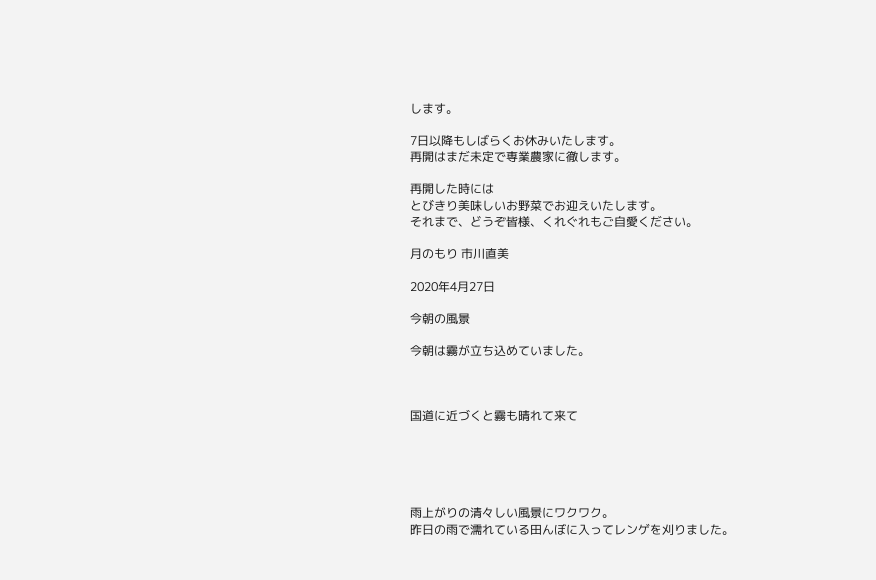します。

7日以降もしばらくお休みいたします。
再開はまだ未定で専業農家に徹します。

再開した時には
とびきり美味しいお野菜でお迎えいたします。
それまで、どうぞ皆様、くれぐれもご自愛ください。

月のもり 市川直美

2020年4月27日

今朝の風景

今朝は霧が立ち込めていました。



国道に近づくと霧も晴れて来て





雨上がりの清々しい風景にワクワク。
昨日の雨で濡れている田んぼに入ってレンゲを刈りました。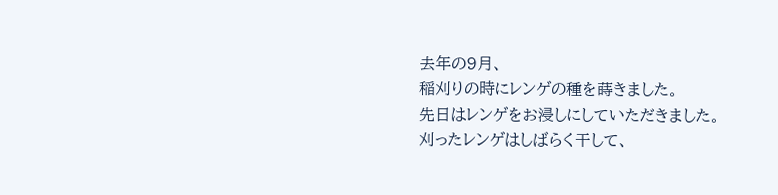去年の9月、
稲刈りの時にレンゲの種を蒔きました。
先日はレンゲをお浸しにしていただきました。
刈ったレンゲはしばらく干して、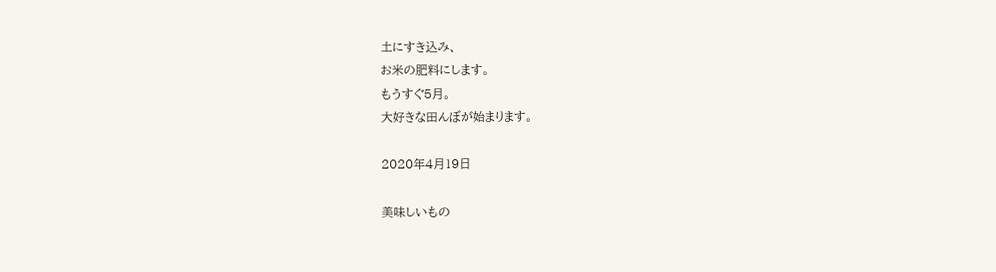土にすき込み、
お米の肥料にします。
もうすぐ5月。
大好きな田んぼが始まります。

2020年4月19日

美味しいもの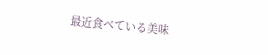最近食べている美味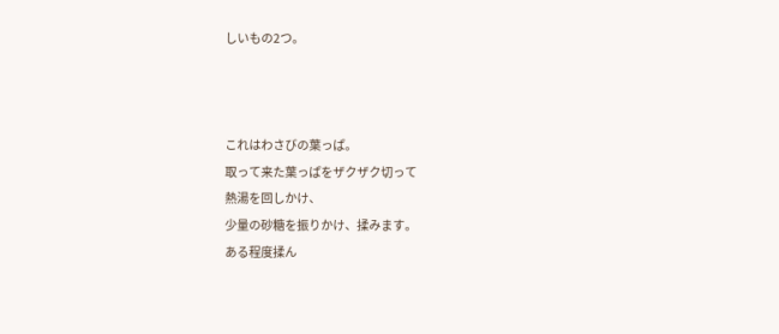しいもの2つ。



これはわさびの葉っぱ。
取って来た葉っぱをザクザク切って
熱湯を回しかけ、
少量の砂糖を振りかけ、揉みます。
ある程度揉ん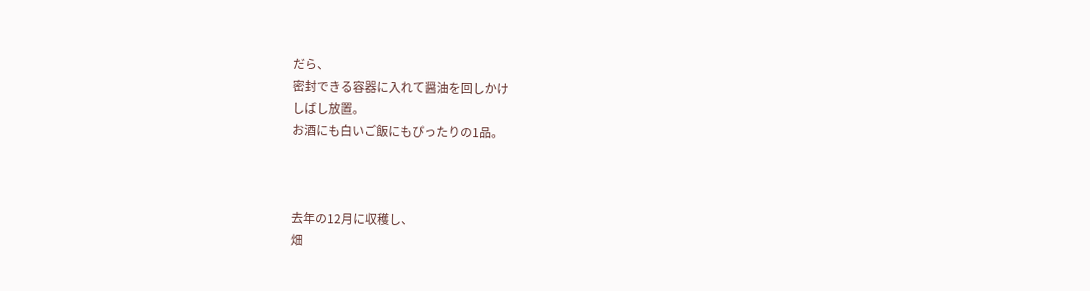だら、
密封できる容器に入れて醤油を回しかけ
しばし放置。
お酒にも白いご飯にもぴったりの1品。



去年の12月に収穫し、
畑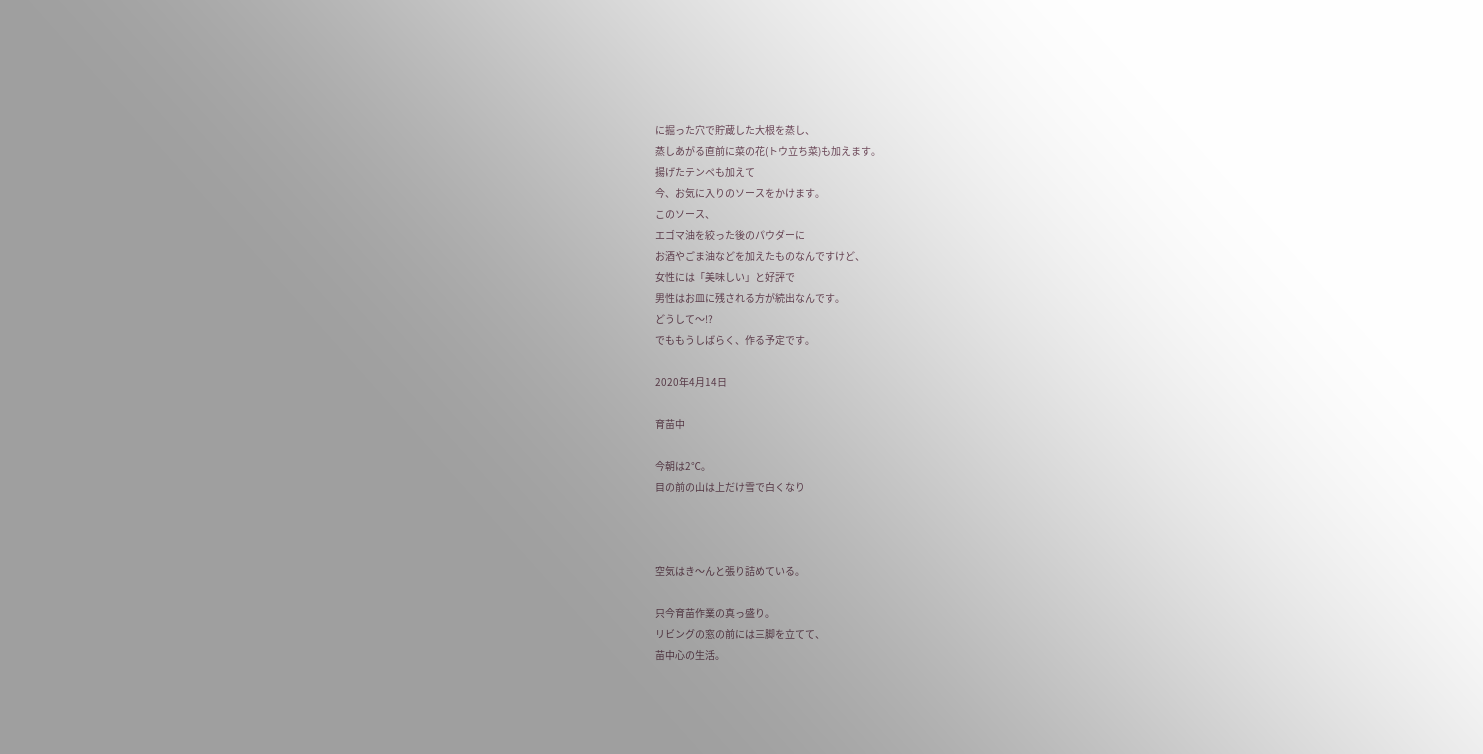に掘った穴で貯蔵した大根を蒸し、
蒸しあがる直前に菜の花(トウ立ち菜)も加えます。
揚げたテンペも加えて
今、お気に入りのソースをかけます。
このソース、
エゴマ油を絞った後のパウダーに
お酒やごま油などを加えたものなんですけど、
女性には「美味しい」と好評で
男性はお皿に残される方が続出なんです。
どうして〜!?
でももうしばらく、作る予定です。

2020年4月14日

育苗中

今朝は2℃。
目の前の山は上だけ雪で白くなり



空気はき〜んと張り詰めている。

只今育苗作業の真っ盛り。
リビングの窓の前には三脚を立てて、
苗中心の生活。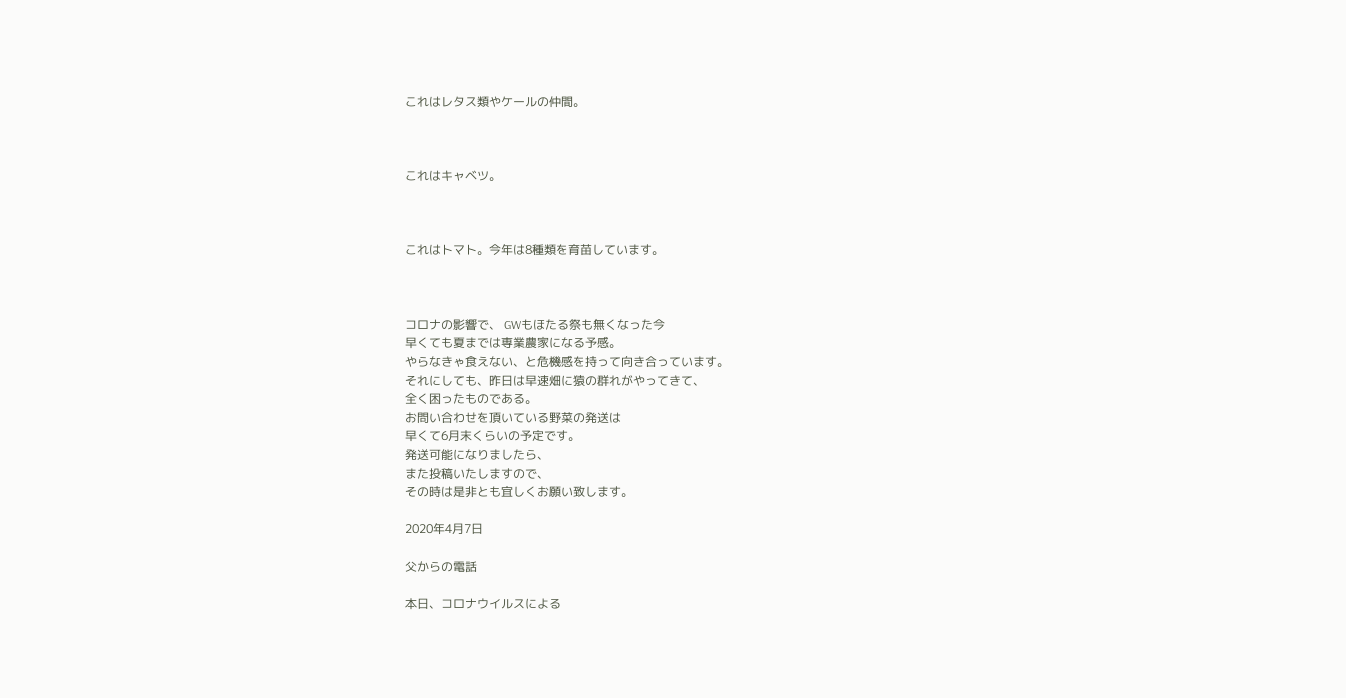これはレタス類やケールの仲間。



これはキャベツ。



これはトマト。今年は8種類を育苗しています。



コロナの影響で、 GWもほたる祭も無くなった今
早くても夏までは専業農家になる予感。
やらなきゃ食えない、と危機感を持って向き合っています。
それにしても、昨日は早速畑に猿の群れがやってきて、
全く困ったものである。
お問い合わせを頂いている野菜の発送は
早くて6月末くらいの予定です。
発送可能になりましたら、
また投稿いたしますので、
その時は是非とも宜しくお願い致します。

2020年4月7日

父からの電話

本日、コロナウイルスによる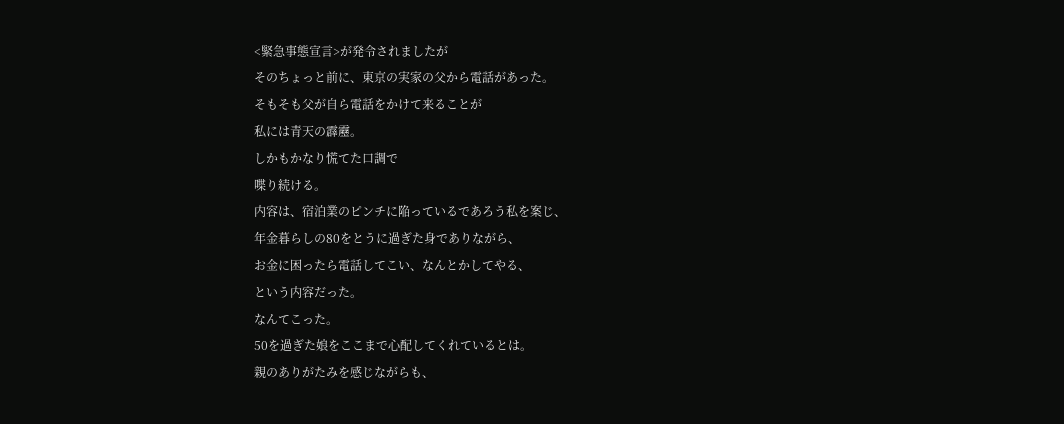<緊急事態宣言>が発令されましたが
そのちょっと前に、東京の実家の父から電話があった。
そもそも父が自ら電話をかけて来ることが
私には青天の霹靂。
しかもかなり慌てた口調で
喋り続ける。
内容は、宿泊業のピンチに陥っているであろう私を案じ、
年金暮らしの80をとうに過ぎた身でありながら、
お金に困ったら電話してこい、なんとかしてやる、
という内容だった。
なんてこった。
50を過ぎた娘をここまで心配してくれているとは。
親のありがたみを感じながらも、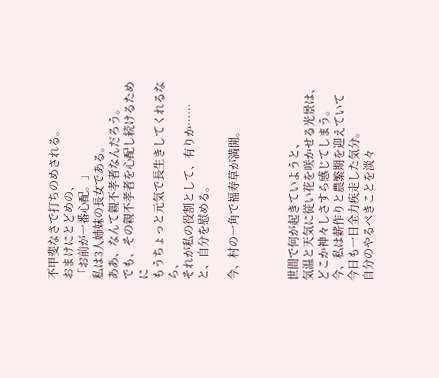不甲斐なさで打ちのめされる。
おまけにとどめの、
「お前が一番心配。」
私は3人姉妹の長女である。
ああ、なんて親不孝者なんだろう。
でも、その親不孝者を心配し続けるために
もうちょっと元気で長生きしてくれるなら、
それが私の役割として、有りか……
と、自分を慰める。

今、村の一角で福寿草が満開。



世間で何が起きていようと、
気温と天気に従い花を咲かせる光景は、
どこか神々しさすら感じてしまう。
今、私は薪作りと農繁期を迎えていて
今日も一日全力疾走した気分。
自分のやるべきことを淡々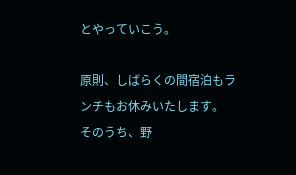とやっていこう。

原則、しばらくの間宿泊もランチもお休みいたします。
そのうち、野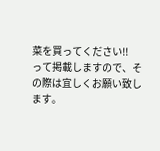菜を買ってください!!
って掲載しますので、その際は宜しくお願い致します。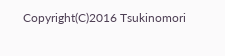Copyright(C)2016 Tsukinomori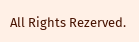All Rights Rezerved.